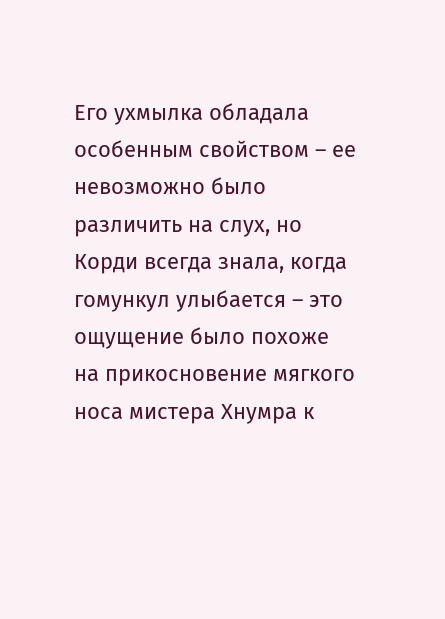Его ухмылка обладала особенным свойством – ее невозможно было различить на слух, но Корди всегда знала, когда гомункул улыбается – это ощущение было похоже на прикосновение мягкого носа мистера Хнумра к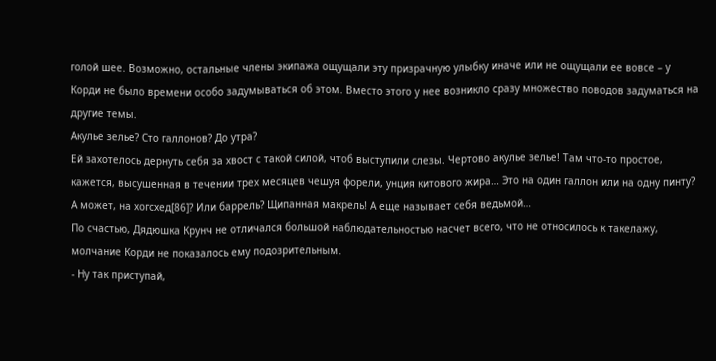голой шее. Возможно, остальные члены экипажа ощущали эту призрачную улыбку иначе или не ощущали ее вовсе – у Корди не было времени особо задумываться об этом. Вместо этого у нее возникло сразу множество поводов задуматься на другие темы.
Акулье зелье? Сто галлонов? До утра?
Ей захотелось дернуть себя за хвост с такой силой, чтоб выступили слезы. Чертово акулье зелье! Там что-то простое, кажется, высушенная в течении трех месяцев чешуя форели, унция китового жира… Это на один галлон или на одну пинту? А может, на хогсхед[86]? Или баррель? Щипанная макрель! А еще называет себя ведьмой…
По счастью, Дядюшка Крунч не отличался большой наблюдательностью насчет всего, что не относилось к такелажу, молчание Корди не показалось ему подозрительным.
- Ну так приступай,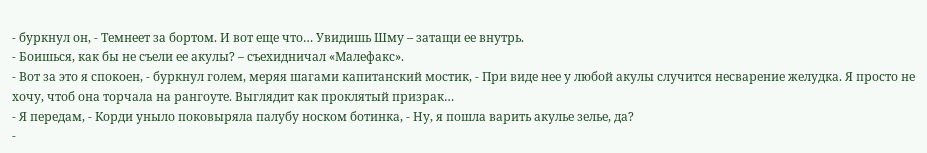- буркнул он, - Темнеет за бортом. И вот еще что… Увидишь Шму – затащи ее внутрь.
- Боишься, как бы не съели ее акулы? – съехидничал «Малефакс».
- Вот за это я спокоен, - буркнул голем, меряя шагами капитанский мостик, - При виде нее у любой акулы случится несварение желудка. Я просто не хочу, чтоб она торчала на рангоуте. Выглядит как проклятый призрак…
- Я передам, - Корди уныло поковыряла палубу носком ботинка, - Ну, я пошла варить акулье зелье, да?
-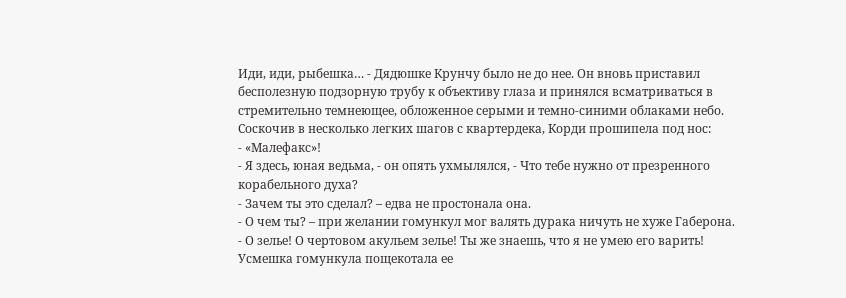Иди, иди, рыбешка… - Дядюшке Крунчу было не до нее. Он вновь приставил бесполезную подзорную трубу к объективу глаза и принялся всматриваться в стремительно темнеющее, обложенное серыми и темно-синими облаками небо.
Соскочив в несколько легких шагов с квартердека, Корди прошипела под нос:
- «Малефакс»!
- Я здесь, юная ведьма, - он опять ухмылялся, - Что тебе нужно от презренного корабельного духа?
- Зачем ты это сделал? – едва не простонала она.
- О чем ты? – при желании гомункул мог валять дурака ничуть не хуже Габерона.
- О зелье! О чертовом акульем зелье! Ты же знаешь, что я не умею его варить!
Усмешка гомункула пощекотала ее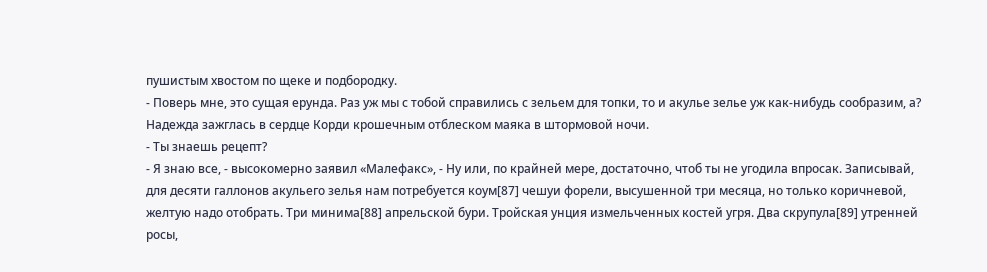пушистым хвостом по щеке и подбородку.
- Поверь мне, это сущая ерунда. Раз уж мы с тобой справились с зельем для топки, то и акулье зелье уж как-нибудь сообразим, а?
Надежда зажглась в сердце Корди крошечным отблеском маяка в штормовой ночи.
- Ты знаешь рецепт?
- Я знаю все, - высокомерно заявил «Малефакс», - Ну или, по крайней мере, достаточно, чтоб ты не угодила впросак. Записывай, для десяти галлонов акульего зелья нам потребуется коум[87] чешуи форели, высушенной три месяца, но только коричневой, желтую надо отобрать. Три минима[88] апрельской бури. Тройская унция измельченных костей угря. Два скрупула[89] утренней росы,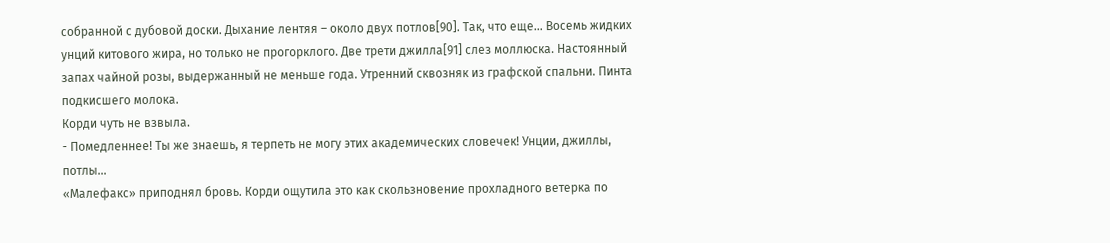собранной с дубовой доски. Дыхание лентяя – около двух потлов[90]. Так, что еще… Восемь жидких унций китового жира, но только не прогорклого. Две трети джилла[91] слез моллюска. Настоянный запах чайной розы, выдержанный не меньше года. Утренний сквозняк из графской спальни. Пинта подкисшего молока.
Корди чуть не взвыла.
- Помедленнее! Ты же знаешь, я терпеть не могу этих академических словечек! Унции, джиллы, потлы…
«Малефакс» приподнял бровь. Корди ощутила это как скользновение прохладного ветерка по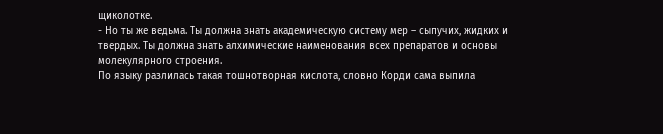щиколотке.
- Но ты же ведьма. Ты должна знать академическую систему мер – сыпучих, жидких и твердых. Ты должна знать алхимические наименования всех препаратов и основы молекулярного строения.
По языку разлилась такая тошнотворная кислота, словно Корди сама выпила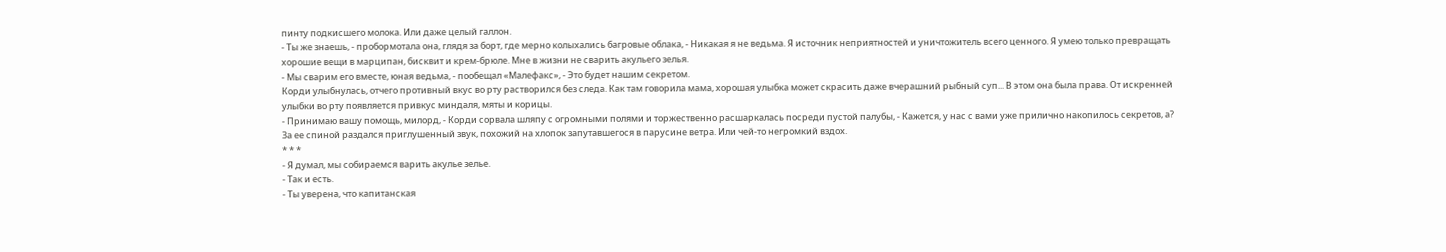пинту подкисшего молока. Или даже целый галлон.
- Ты же знаешь, - пробормотала она, глядя за борт, где мерно колыхались багровые облака, - Никакая я не ведьма. Я источник неприятностей и уничтожитель всего ценного. Я умею только превращать хорошие вещи в марципан, бисквит и крем-брюле. Мне в жизни не сварить акульего зелья.
- Мы сварим его вместе, юная ведьма, - пообещал «Малефакс», - Это будет нашим секретом.
Корди улыбнулась, отчего противный вкус во рту растворился без следа. Как там говорила мама, хорошая улыбка может скрасить даже вчерашний рыбный суп... В этом она была права. От искренней улыбки во рту появляется привкус миндаля, мяты и корицы.
- Принимаю вашу помощь, милорд, - Корди сорвала шляпу с огромными полями и торжественно расшаркалась посреди пустой палубы, - Кажется, у нас с вами уже прилично накопилось секретов, а?
За ее спиной раздался приглушенный звук, похожий на хлопок запутавшегося в парусине ветра. Или чей-то негромкий вздох.
* * *
- Я думал, мы собираемся варить акулье зелье.
- Так и есть.
- Ты уверена, что капитанская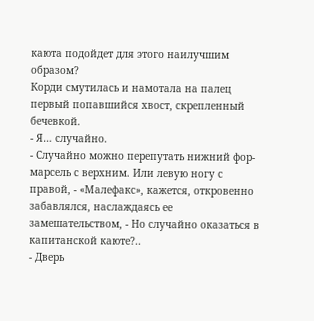каюта подойдет для этого наилучшим образом?
Корди смутилась и намотала на палец первый попавшийся хвост, скрепленный бечевкой.
- Я… случайно.
- Случайно можно перепутать нижний фор-марсель с верхним. Или левую ногу с правой, - «Малефакс», кажется, откровенно забавлялся, наслаждаясь ее замешательством, - Но случайно оказаться в капитанской каюте?..
- Дверь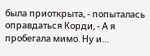была приоткрыта, - попыталась оправдаться Корди, - А я пробегала мимо. Ну и…